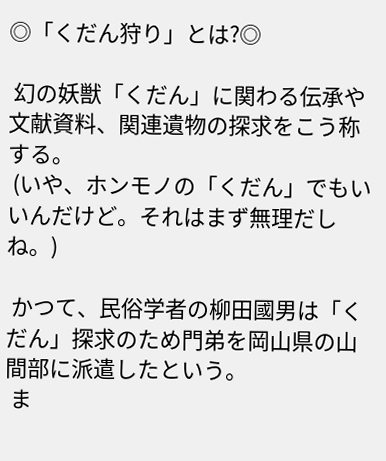◎「くだん狩り」とは?◎

 幻の妖獣「くだん」に関わる伝承や文献資料、関連遺物の探求をこう称する。
 (いや、ホンモノの「くだん」でもいいんだけど。それはまず無理だしね。)

 かつて、民俗学者の柳田國男は「くだん」探求のため門弟を岡山県の山間部に派遣したという。
 ま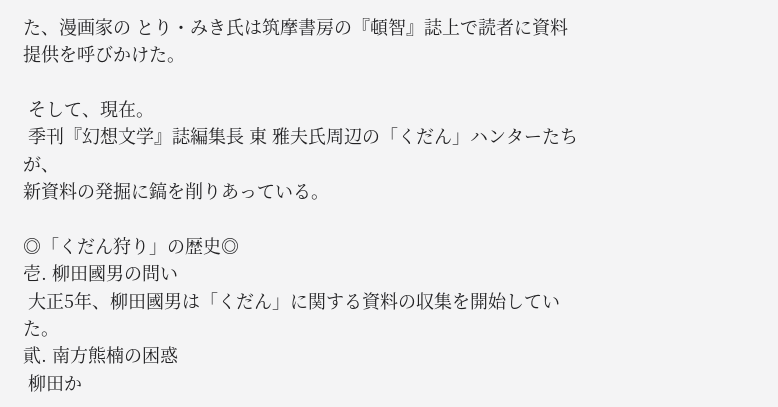た、漫画家の とり・みき氏は筑摩書房の『頓智』誌上で読者に資料提供を呼びかけた。

 そして、現在。
 季刊『幻想文学』誌編集長 東 雅夫氏周辺の「くだん」ハンターたちが、
新資料の発掘に鎬を削りあっている。

◎「くだん狩り」の歴史◎
壱. 柳田國男の問い
 大正5年、柳田國男は「くだん」に関する資料の収集を開始していた。
貮. 南方熊楠の困惑
 柳田か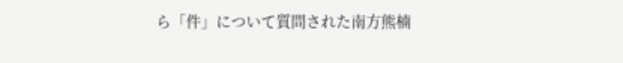ら「件」について質問された南方熊楠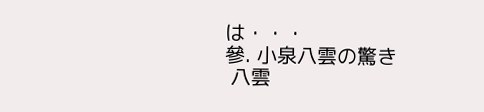は・・・
參. 小泉八雲の驚き
 八雲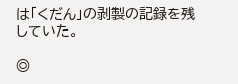は「くだん」の剥製の記録を残していた。

◎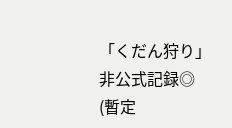「くだん狩り」非公式記録◎
(暫定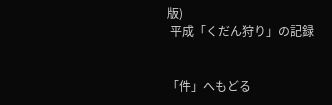版)
 平成「くだん狩り」の記録


「件」へもどる